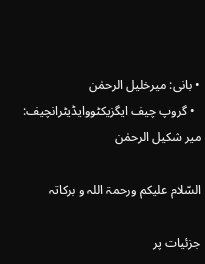• بانی: میرخلیل الرحمٰن
  • گروپ چیف ایگزیکٹووایڈیٹرانچیف: میر شکیل الرحمٰن

السّلام علیکم ورحمۃ اللہ و برکاتہ

جزئیات پر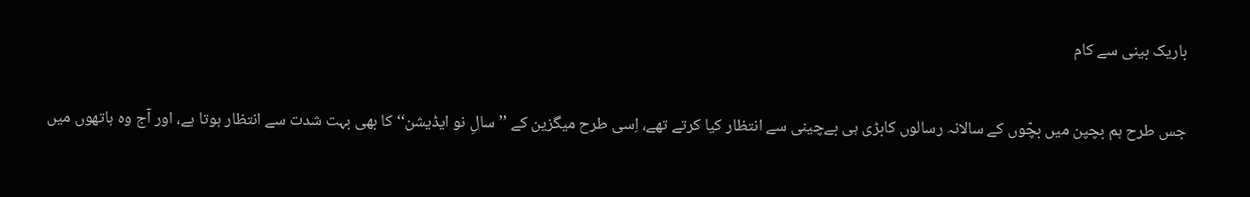باریک بینی سے کام

جس طرح ہم بچپن میں بچّوں کے سالانہ رسالوں کابڑی ہی بےچینی سے انتظار کیا کرتے تھے، اِسی طرح میگزین کے ’’سالِ نو ایڈیشن‘‘ کا بھی بہت شدت سے انتظار ہوتا ہے، اور آج وہ ہاتھوں میں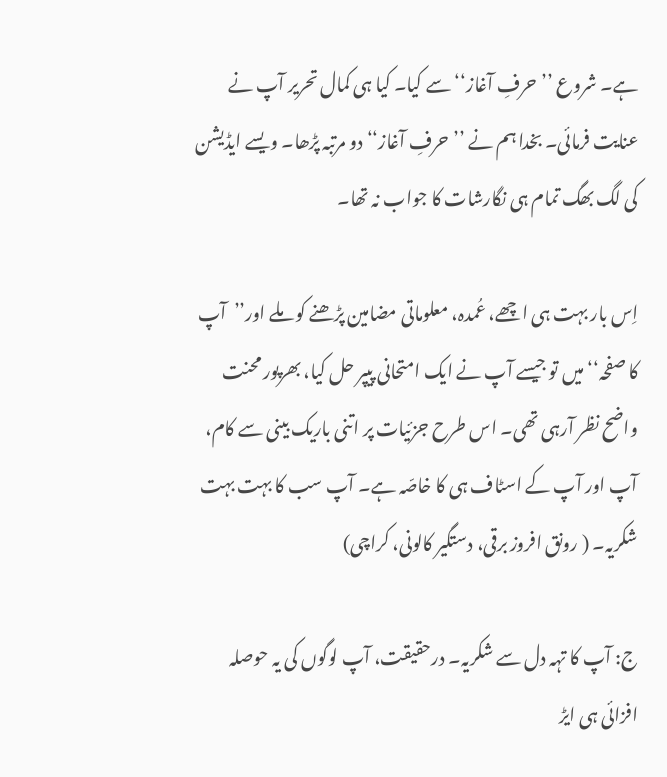ہے۔ شروع ’’حرفِ آغاز‘‘ سے کیا۔ کیا ہی کمال تحریر آپ نے عنایت فرمائی۔ بخدا ہم نے ’’حرفِ آغاز‘‘ دو مرتبہ پڑھا۔ ویسے ایڈیشن کی لگ بھگ تمام ہی نگارشات کا جواب نہ تھا۔

اِس بار بہت ہی اچھے، عُمدہ، معلوماتی مضامین پڑھنے کو ملے اور’’آپ کا صفحہ‘‘ میں تو جیسے آپ نے ایک امتحانی پیپر حل کیا، بھرپور محنت واضح نظر آرہی تھی۔ اس طرح جزئیات پر اتنی باریک بینی سے کام، آپ اور آپ کے اسٹاف ہی کا خاصّہ ہے۔ آپ سب کا بہت بہت شکریہ۔ ( رونق افروز برقی، دستگیر کالونی، کراچی)

ج: آپ کا تہہ دل سے شکریہ۔ درحقیقت، آپ لوگوں کی یہ حوصلہ افزائی ہی ایڑ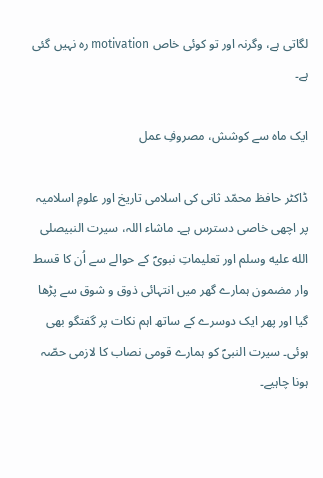لگاتی ہے، وگرنہ اور تو کوئی خاص motivation رہ نہیں گئی ہے۔

ایک ماہ سے کوشش، مصروفِ عمل

ڈاکٹر حافظ محمّد ثانی کی اسلامی تاریخ اور علومِ اسلامیہ پر اچھی خاصی دسترس ہے۔ ماشاء اللہ، سیرت النبیصلى الله عليه وسلم اور تعلیماتِ نبویؐ کے حوالے سے اُن کا قسط وار مضمون ہمارے گھر میں انتہائی ذوق و شوق سے پڑھا گیا اور پھر ایک دوسرے کے ساتھ اہم نکات پر گفتگو بھی ہوئی۔ سیرت النبیؐ کو ہمارے قومی نصاب کا لازمی حصّہ ہونا چاہیے۔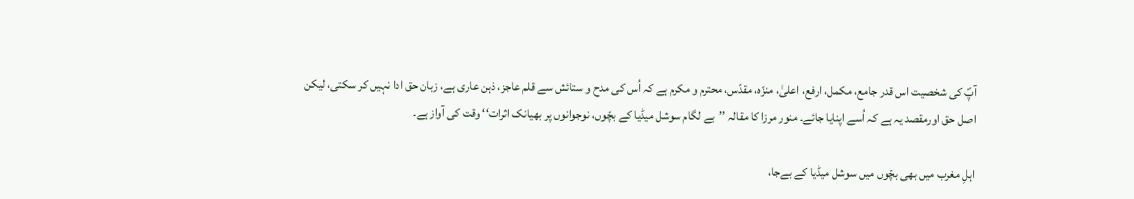آپؐ کی شخصیت اس قدر جامع، مکمل، ارفع، اعلیٰ، منزّہ، مقدّس، محترم و مکرم ہے کہ اُس کی مدح و ستائش سے قلم عاجز، ذہن عاری ہے، زبان حق ادا نہیں کر سکتی، لیکن اصل حق اورمقصد یہ ہے کہ اُسے اپنایا جائے۔ منور مرزا کا مقالہ ’’بے لگام سوشل میڈیا کے بچّوں، نوجوانوں پر بھیانک اثرات‘‘ وقت کی آواز ہے۔

اہلِ مغرب میں بھی بچّوں میں سوشل میڈیا کے بےجا،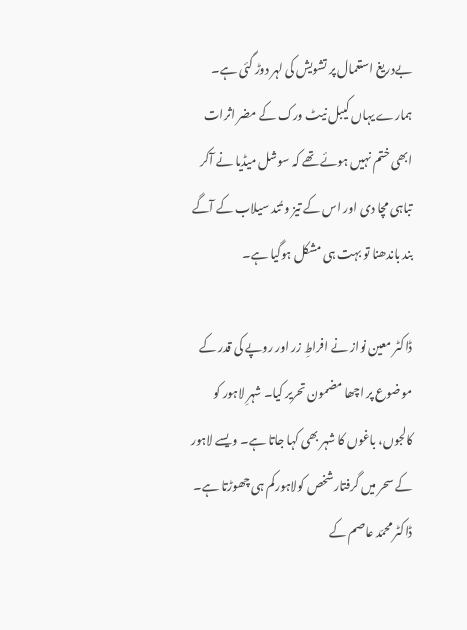بےدریغ استعمال پر تشویش کی لہر دوڑ گئی ہے۔ ہمارے یہاں کیبل نیٹ ورک کے مضر اثرات ابھی ختم نہیں ہوئے تھے کہ سوشل میڈیا نے آکر تباہی مچا دی اور اس کے تیز و تُند سیلاب کے آگے بند باندھنا تو بہت ہی مشکل ہوگیا ہے۔

ڈاکٹر معین نواز نے افراطِ زر اور روپے کی قدر کے موضوع پر اچھا مضمون تحریر کیا۔ شہرِ لاہور کو کالجوں، باغوں کا شہر بھی کہا جاتا ہے۔ ویسے لاہور کے سحر میں گرفتارشخص کولاہورکم ہی چھوڑتا ہے۔ ڈاکٹر محمّد عاصم کے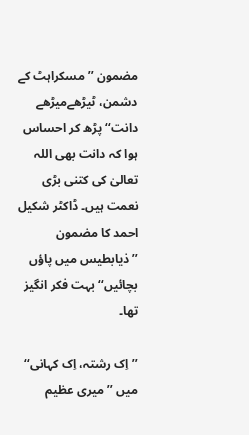مضمون ’’مسکراہٹ کے دشمن، ٹیڑھےمیڑھے دانت‘‘ پڑھ کر احساس ہوا کہ دانت بھی اللہ تعالیٰ کی کتنی بڑی نعمت ہیں۔ ڈاکٹر شکیل احمد کا مضمون ’’ذیابطیس میں پاؤں بچائیں‘‘ بہت فکر انگیز تھا۔

’’اِک رشتہ، اِک کہانی‘‘ میں ’’میری عظیم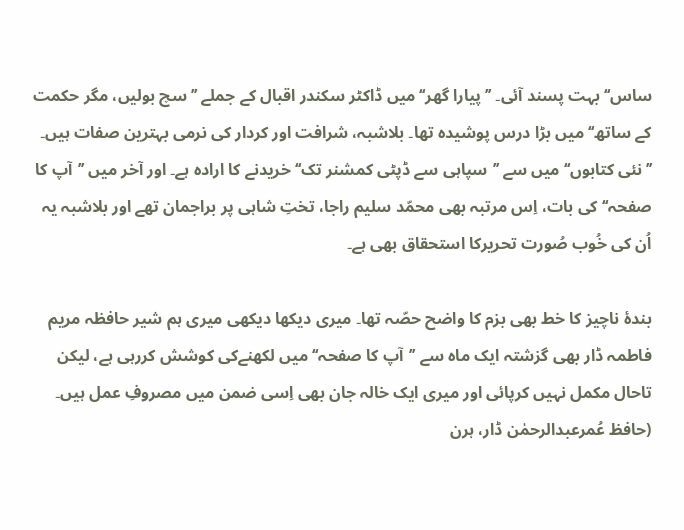ساس‘‘ بہت پسند آئی۔ ’’پیارا گھر‘‘میں ڈاکٹر سکندر اقبال کے جملے ’’سچ بولیں، مگر حکمت کے ساتھ‘‘ میں بڑا درس پوشیدہ تھا۔ بلاشبہ، شرافت اور کردار کی نرمی بہترین صفات ہیں۔ ’’نئی کتابوں‘‘ میں سے ’’سپاہی سے ڈپٹی کمشنر تک‘‘ خریدنے کا ارادہ ہے۔ اور آخر میں ’’آپ کا صفحہ‘‘ کی بات، اِس مرتبہ بھی محمّد سلیم راجا، تختِ شاہی پر براجمان تھے اور بلاشبہ یہ اُن کی خُوب صُورت تحریرکا استحقاق بھی ہے۔

بندۂ ناچیز کا خط بھی بزم کا واضح حصّہ تھا۔ میری دیکھا دیکھی میری ہم شیر حافظہ مریم فاطمہ ڈار بھی گزشتہ ایک ماہ سے ’’آپ کا صفحہ‘‘ میں لکھنےکی کوشش کررہی ہے، لیکن تاحال مکمل نہیں کرپائی اور میری ایک خالہ جان بھی اِسی ضمن میں مصروفِ عمل ہیں۔ (حافظ عُمرعبدالرحمٰن ڈار، ہرن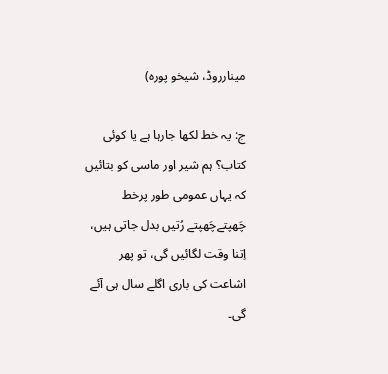مینارروڈ، شیخو پورہ)

ج: یہ خط لکھا جارہا ہے یا کوئی کتاب؟ ہم شیر اور ماسی کو بتائیں کہ یہاں عمومی طور پرخط چَھپتےچَھپتے رُتیں بدل جاتی ہیں، اِتنا وقت لگائیں گی، تو پھر اشاعت کی باری اگلے سال ہی آئے گی۔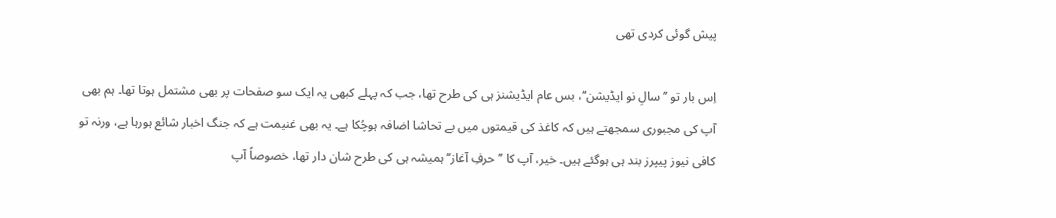پیش گوئی کردی تھی

اِس بار تو ’’سالِ نو ایڈیشن‘‘، بس عام ایڈیشنز ہی کی طرح تھا، جب کہ پہلے کبھی یہ ایک سو صفحات پر بھی مشتمل ہوتا تھا۔ ہم بھی آپ کی مجبوری سمجھتے ہیں کہ کاغذ کی قیمتوں میں بے تحاشا اضافہ ہوچُکا ہے۔ یہ بھی غنیمت ہے کہ جنگ اخبار شائع ہورہا ہے، ورنہ تو کافی نیوز پیپرز بند ہی ہوگئے ہیں۔ خیر، آپ کا ’’حرفِ آغاز‘‘ ہمیشہ ہی کی طرح شان دار تھا، خصوصاً آپ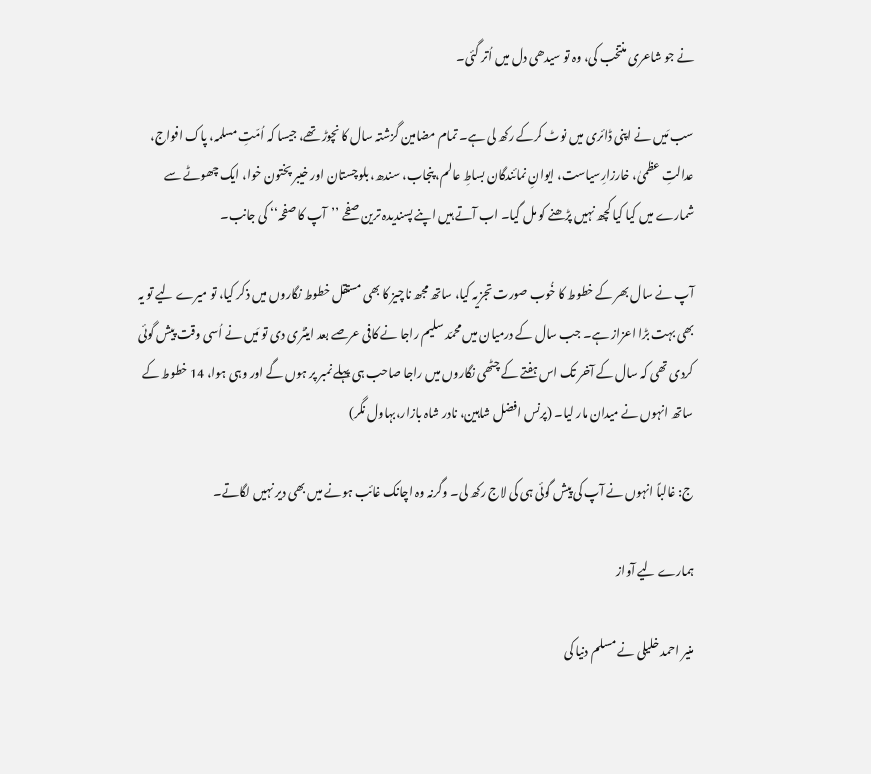نے جو شاعری منتخب کی، وہ تو سیدھی دل میں اُتر گئی۔

سب مَیں نے اپنی ڈائری میں نوٹ کرکے رکھ لی ہے۔ تمام مضامین گزشتہ سال کا نچوڑ تھے، جیسا کہ اُمّتِ مسلمہ، پاک افواج، عدالتِ عظمیٰ، خارزارِسیاست، ایوانِ نمائندگان بساطِ عالم، پنجاب، سندھ، بلوچستان اور خیبر پختون خوا، ایک چھوٹے سے شمارے میں کیا کیا کچھ نہیں پڑھنے کو مل گیا۔ اب آتے ہیں اپنے پسندیدہ ترین صفحے ’’آپ کا صفحہ‘‘ کی جانب۔

آپ نے سال بھر کے خطوط کا خُوب صورت تجزیہ کیا، ساتھ مجھ ناچیز کا بھی مستقل خطوط نگاروں میں ذکر کیا، تو میرے لیے تو یہ بھی بہت بڑا اعزاز ہے۔ جب سال کے درمیان میں محمّد سلیم راجا نے کافی عرصے بعد اینٹری دی تو مَیں نے اُسی وقت پیش گوئی کردی تھی کہ سال کے آخر تک اس ہفتے کے چٹھی نگاروں میں راجا صاحب ہی پہلے نمبر پر ہوں گے اور وہی ہوا، 14 خطوط کے ساتھ انہوں نے میدان مار لیا۔ (پرنس افضل شاہین، نادر شاہ بازار،بہاول نگر)

ج: غالباً انہوں نے آپ کی پیش گوئی ہی کی لاج رکھ لی۔ وگرنہ وہ اچانک غائب ہونے میں بھی دیر نہیں لگاتے۔

ہمارے لیے آواز

منیر احمد خلیلی نے مسلم دنیا کی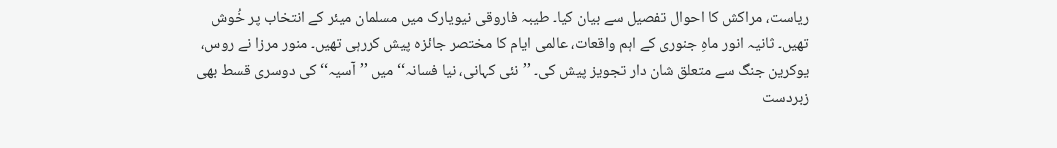ریاست، مراکش کا احوال تفصیل سے بیان کیا۔ طیبہ فاروقی نیویارک میں مسلمان میئر کے انتخاب پر خُوش تھیں۔ ثانیہ انور ماہِ جنوری کے اہم واقعات، عالمی ایام کا مختصر جائزہ پیش کررہی تھیں۔ منور مرزا نے روس، یوکرین جنگ سے متعلق شان دار تجویز پیش کی۔ ’’نئی کہانی، نیا فسانہ‘‘ میں ’’آسیہ‘‘ کی دوسری قسط بھی زبردست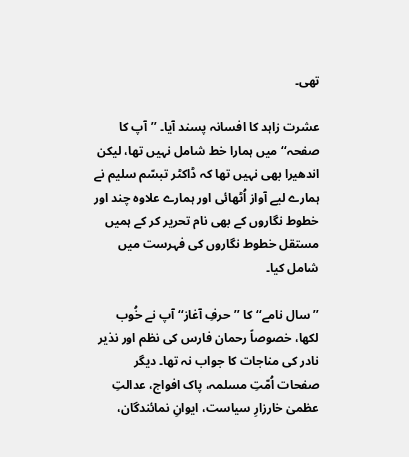تھی۔

عشرت زاہد کا افسانہ پسند آیا۔ ’’آپ کا صفحہ‘‘ میں ہمارا خط شامل نہیں تھا، لیکن اندھیرا بھی نہیں تھا کہ ڈاکٹر تبسّم سلیم نے ہمارے لیے آواز اُٹھائی اور ہمارے علاوہ چند اور خطوط نگاروں کے بھی نام تحریر کر کے ہمیں مستقل خطوط نگاروں کی فہرست میں شامل کیا۔

’’سال نامے‘‘ کا ’’حرفِ آغاز‘‘ آپ نے خُوب لکھا، خصوصاً رحمان فارس کی نظم اور نذیر نادر کی مناجات کا جواب نہ تھا۔ دیگر صفحات اُمّتِ مسلمہ، پاک افواج، عدالتِ عظمیٰ خارزارِ سیاست، ایوانِ نمائندگان،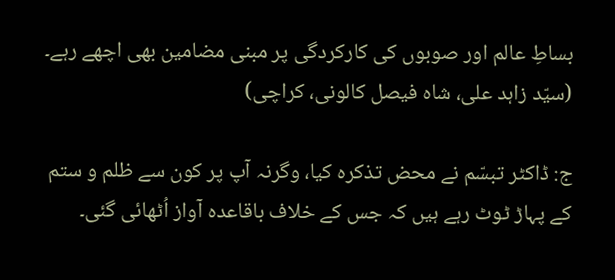بساطِ عالم اور صوبوں کی کارکردگی پر مبنی مضامین بھی اچھے رہے۔ (سیّد زاہد علی، شاہ فیصل کالونی، کراچی)

ج: ڈاکٹر تبسّم نے محض تذکرہ کیا، وگرنہ آپ پر کون سے ظلم و ستم کے پہاڑ ٹوٹ رہے ہیں کہ جس کے خلاف باقاعدہ آواز اُٹھائی گئی۔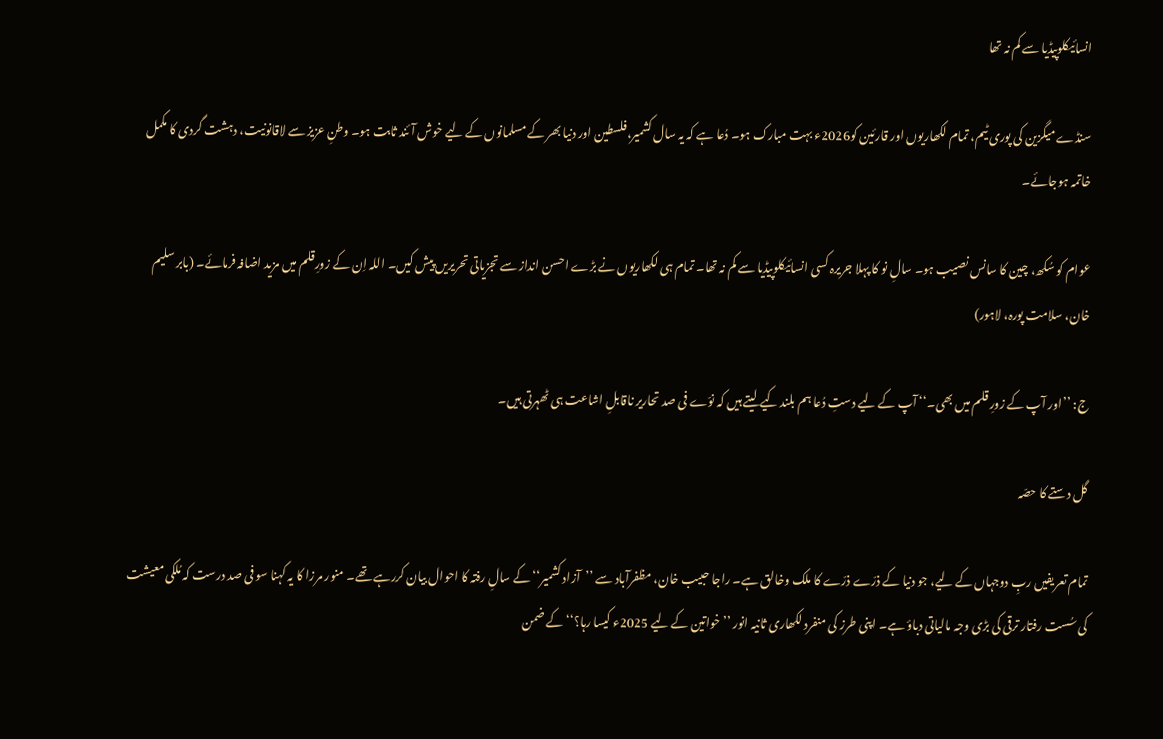انسائیکلوپیڈیا سے کم نہ تھا

سنڈے میگزین کی پوری ٹیم، تمام لکھاریوں اور قارئین کو2026ء بہت مبارک ہو۔ دُعا ہے کہ یہ سال کشمیر،فلسطین اور دنیا بھر کے مسلمانوں کے لیے خوش آئند ثابت ہو۔ وطنِ عزیز سے لاقانونیت، دہشت گردی کا مکمل خاتمہ ہوجائے۔

عوام کو سُکھ، چین کا سانس نصیب ہو۔ سالِ نو کا پہلا جریرہ کسی انسائیکلوپیڈیا سے کم نہ تھا۔ تمام ہی لکھاریوں نے بڑے احسن انداز سے تجزیاتی تحریریں پیش کیں۔ اللہ اِن کے زورِقلم میں مزید اضافہ فرمائے۔ (بابر سلیم خان، سلامت پورہ، لاہور)

ج: ’’اور آپ کے زورِ قلم میں بھی۔‘‘ آپ کے لیے دستِ دُعا ہم بلند کیے لیتے ہیں کہ نوّے فی صد تحاریر ناقابلِ اشاعت ہی ٹھہرتی ہیں۔

گل دستے کا حصّہ

تمام تعریفیں ربِ دوجہاں کے لیے، جو دنیا کے ذرّے ذرّے کا ملک وخالق ہے۔ راجا حبیب خان، مظفرآباد سے ’’آزاد کشمیر‘‘ کے سالِ رفتہ کا احوال بیان کررہے تھے۔ منور مرزا کا یہ کہنا سو فی صد درست کہ مُلکی معیشت کی سُست رفتار ترقی کی بڑی وجہ مالیاتی دباؤ ہے۔ اپنی طرز کی منفرد لکھاری ثانیہ انور ’’خواتین کے لیے 2025ء کیسا رہا؟‘‘ کے ضمن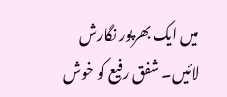میں ایک بھرپور نگارش لائیں۔ شفق رفیع کو خوش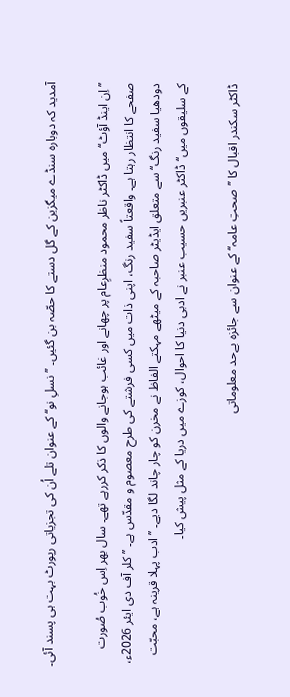آمدید کہ دوبارہ سنڈے میگزین کے گل دستے کا حصّہ بن گئیں۔ ’’نسلِ نو‘‘ کے عنوان تلے اُن کی تجزیاتی رپورٹ بہت ہی پسند آئی۔

’’اِن اینڈ آؤٹ‘‘ میں ڈاکٹر ناظر محمود منظرِعام پر چھانے اور غائب ہوجانے والوں کا ذکر کررہے تھے۔ سال بھر اِس خُوب صُورت صفحے کا انتظار رہتا ہے۔ واقعتاً سفید رنگ، اپنی ذات میں کسی فرشتے کی طرح معصوم و مقدّس ہے۔ ’’کلر آف دی ایئر 2026ء، دودھیا سفید رنگ‘‘ سے متعلق ایڈیٹر صاحبہ کے میٹھے مہکتے الفاظ نے مخرن کو چار چاند لگا دیے۔ ’’ادب پہلا قرینہ ہے، محبّت کے سلیقوں میں‘‘ ڈاکٹر عنبریں حسیب عنبر نے ادبی دنیا کا احوال، کوزے میں دریا کے مثل پیش کیا۔

ڈاکٹر سکندر اقبال کا ’’صحتِ عامہ‘‘ کے عنوان سے جائزہ بےحد معلوماتی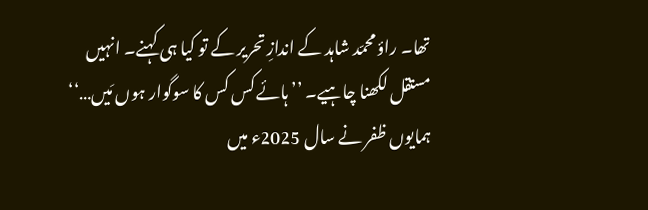تھا۔ راؤ محمّد شاہد کے اندازِ تحریر کے تو کیا ہی کہنے۔ انہیں مستقل لکھنا چاہیے۔ ’’ہائے کس کس کا سوگوار ہوں مَیں…‘‘ ہمایوں ظفر نے سال 2025ء میں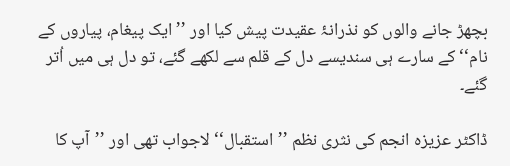بچھڑ جانے والوں کو نذرانۂ عقیدت پیش کیا اور ’’ایک پیغام، پیاروں کے نام‘‘ کے سارے ہی سندیسے دل کے قلم سے لکھے گئے، تو دل ہی میں اُتر گئے۔

ڈاکٹر عزیزہ انجم کی نثری نظم ’’استقبال‘‘ لاجواب تھی اور ’’آپ کا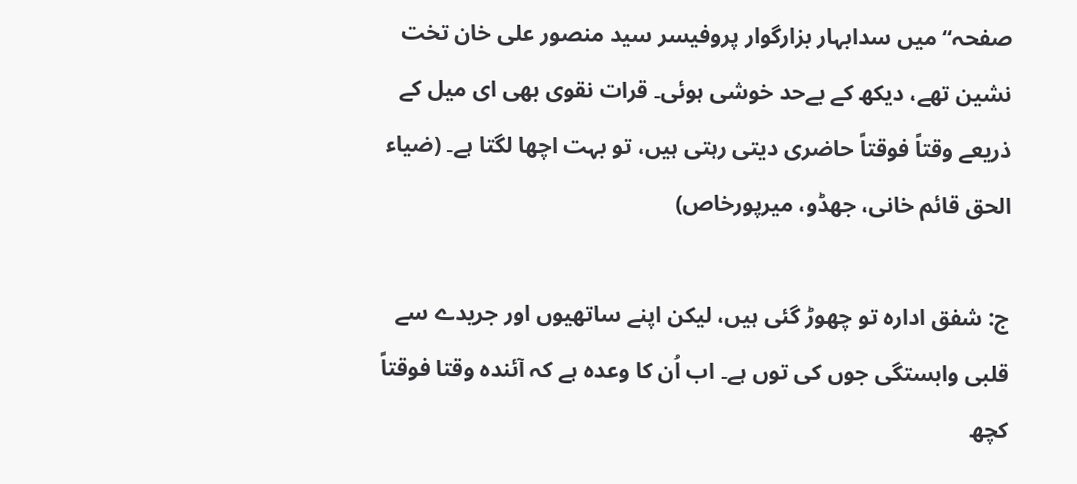صفحہ‘‘ میں سدابہار بزارگوار پروفیسر سید منصور علی خان تخت نشین تھے، دیکھ کے بےحد خوشی ہوئی۔ قرات نقوی بھی ای میل کے ذریعے وقتاً فوقتاً حاضری دیتی رہتی ہیں، تو بہت اچھا لگتا ہے۔ (ضیاء الحق قائم خانی، جھڈو، میرپورخاص)

ج: شفق ادارہ تو چھوڑ گئی ہیں، لیکن اپنے ساتھیوں اور جریدے سے قلبی وابستگی جوں کی توں ہے۔ اب اُن کا وعدہ ہے کہ آئندہ وقتا فوقتاً کچھ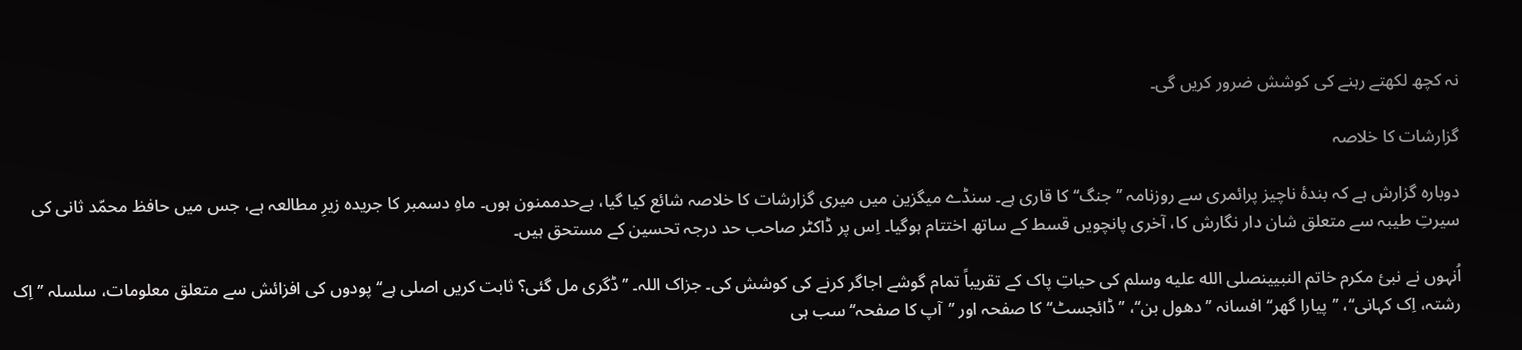نہ کچھ لکھتے رہنے کی کوشش ضرور کریں گی۔

گزارشات کا خلاصہ

دوبارہ گزارش ہے کہ بندۂ ناچیز پرائمری سے روزنامہ ’’جنگ‘‘ کا قاری ہے۔ سنڈے میگزین میں میری گزارشات کا خلاصہ شائع کیا گیا، بےحدممنون ہوں۔ ماہِ دسمبر کا جریدہ زیرِ مطالعہ ہے، جس میں حافظ محمّد ثانی کی سیرتِ طیبہ سے متعلق شان دار نگارش کا، آخری پانچویں قسط کے ساتھ اختتام ہوگیا۔ اِس پر ڈاکٹر صاحب حد درجہ تحسین کے مستحق ہیں۔

اُنہوں نے نبیٔ مکرم خاتم النبیینصلى الله عليه وسلم کی حیاتِ پاک کے تقریباً تمام گوشے اجاگر کرنے کی کوشش کی۔ جزاک اللہ۔ ’’ڈگری مل گئی؟ ثابت کریں اصلی ہے‘‘ پودوں کی افزائش سے متعلق معلومات، سلسلہ ’’اِک رشتہ، اِک کہانی‘‘، ’’پیارا گھر‘‘ افسانہ ’’دھول بن‘‘، ’’ڈائجسٹ‘‘ کا صفحہ اور ’’آپ کا صفحہ‘‘ سب ہی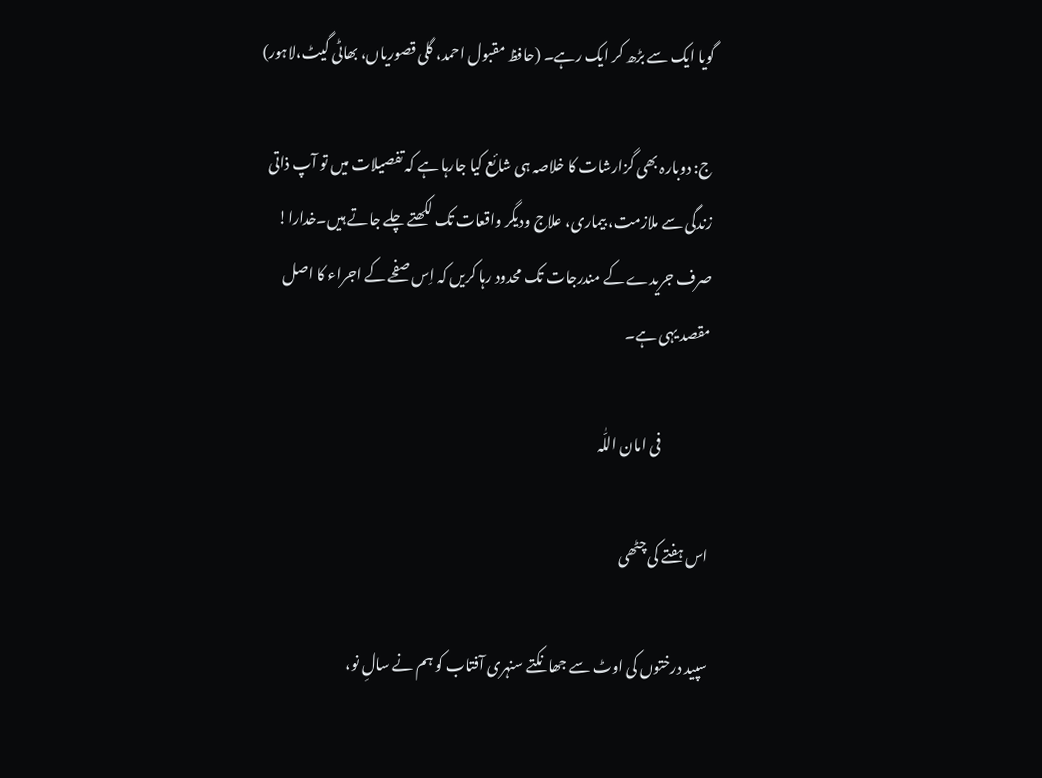گویا ایک سے بڑھ کر ایک رہے۔ (حافظ مقبول احمد، گلی قصوریاں، بھاٹی گیٹ،لاہور)

ج: دوبارہ بھی گزارشات کا خلاصہ ہی شائع کیا جارہا ہے کہ تفصیلات میں تو آپ ذاتی زندگی سے ملازمت، بیماری، علاج ودیگر واقعات تک لکھتے چلے جاتے ہیں۔خدارا! صرف جریدے کے مندرجات تک محدود رہا کریں کہ اِس صفحے کے اجراء کا اصل مقصد یہی ہے۔

                 فی امان اللّٰہ

اس ہفتے کی چٹھی

سپید درختوں کی اوٹ سے جھانکتے سنہری آفتاب کو ہم نے سالِ نو،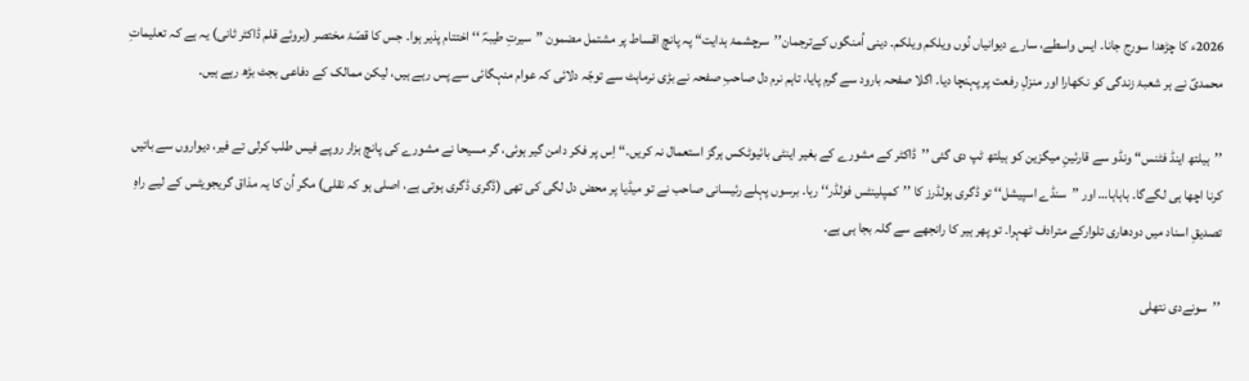2026ء کا چڑھدا سورج جانا۔ ایس واسطے، سارے دیوانیاں نُوں ویلکم ویلکم۔ دینی اُمنگوں کےترجمان’’سرچشمۂ ہدایت‘‘ پہ پانچ اقساط پر مشتمل مضمون ’’سیرتِ طیبہؐ ‘‘ اختتام پذیر ہوا۔ جس کا قصّۂ مختصر (بروئے قلم ڈاکٹر ثانی) یہ ہے کہ تعلیماتِ محمدیؐ نے ہر شعبۂ زندگی کو نکھارا اور منزلِ رفعت پر پہنچا دیا۔ اگلا صفحہ بارود سے گرم پایا، تاہم نرم دل صاحبِ صفحہ نے بڑی نرماہٹ سے توجّہ دلائی کہ عوام منہگائی سے پس رہے ہیں، لیکن ممالک کے دفاعی بجٹ بڑھ رہے ہیں۔

’’ہیلتھ اینڈ فٹنس‘‘ ونڈو سے قارئینِ میگزین کو ہیلتھ ٹپ دی گئی ’’ڈاکٹر کے مشورے کے بغیر اینٹی بائیوٹکس ہرگز استعمال نہ کریں۔‘‘ اِس پر فکر دامن گیر ہوئی، گر مسیحا نے مشورے کی پانچ ہزار روپے فیس طلب کرلی تے فیر، دیواروں سے باتیں کرنا اچھا ہی لگےگا۔ ہاہاہا… اور ’’سنڈے اسپیشل‘‘ تو ڈگری ہولڈرز کا ’’کمپلینٹس فولڈر‘‘ رہا۔ برسوں پہلے رئیسانی صاحب نے تو میڈیا پر محض دل لگی کی تھی (ڈگری ڈگری ہوتی ہے، اصلی ہو کہ نقلی) مگر اُن کا یہ مذاق گریجویٹس کے لیے راہِ تصدیقِ اسناد میں دودھاری تلوارکے مترادف ٹھہرا۔ تو پھر ہیر کا رانجھے سے گلہ بجا ہی ہے۔

’’سونےدی نتھلی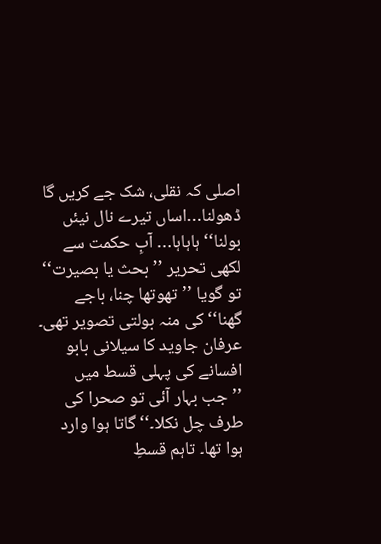اصلی کہ نقلی، شک جے کریں گا ڈھولنا…اساں تیرے نال نیئں بولنا‘‘ ہاہاہا… آبِ حکمت سے لکھی تحریر ’’بحث یا بصیرت‘‘ تو گویا ’’تھوتھا چنا، باجے گھنا‘‘ کی منہ بولتی تصویر تھی۔ عرفان جاوید کا سیلانی بابو افسانے کی پہلی قسط میں ’’جب بہار آئی تو صحرا کی طرف چل نکلا۔‘‘ گاتا ہوا وارد ہوا تھا۔ تاہم قسطِ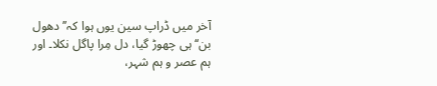آخر میں ڈراپ سین یوں ہوا کہ’’دھول بن‘‘ ہی چھوڑ گیا، دل مِرا پاگل نکلا۔ اور ہم عصر و ہم شہر،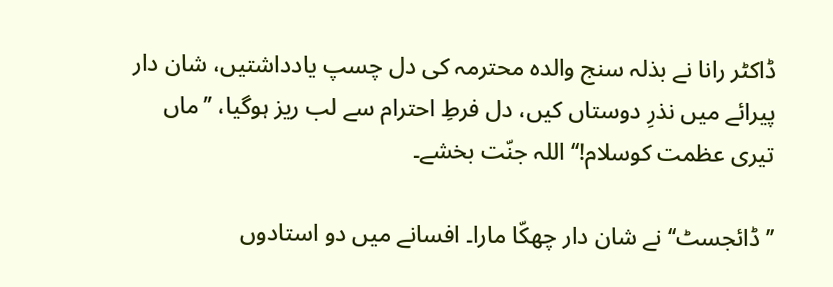ڈاکٹر رانا نے بذلہ سنج والدہ محترمہ کی دل چسپ یادداشتیں، شان دار پیرائے میں نذرِ دوستاں کیں، دل فرطِ احترام سے لب ریز ہوگیا، ’’ماں تیری عظمت کوسلام!‘‘ اللہ جنّت بخشے۔

’’ڈائجسٹ‘‘ نے شان دار چھکّا مارا۔ افسانے میں دو استادوں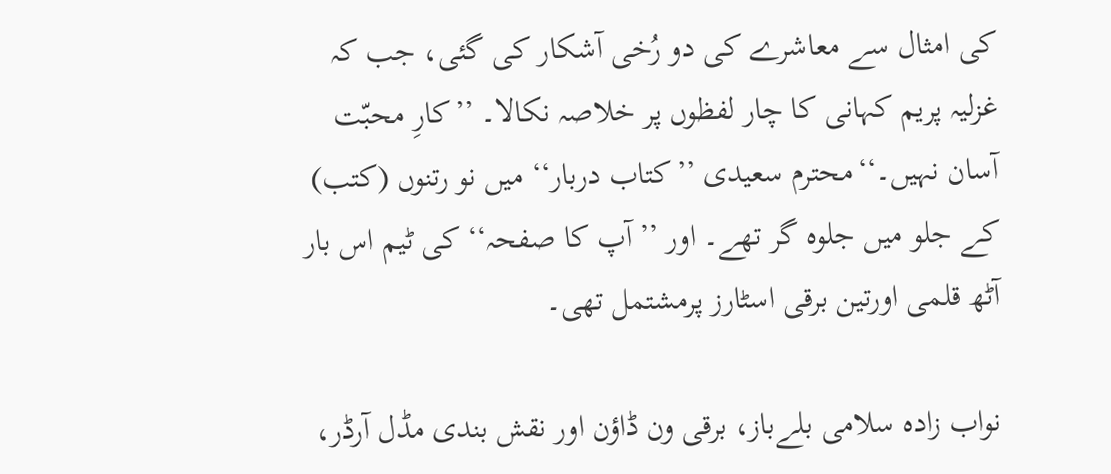کی امثال سے معاشرے کی دو رُخی آشکار کی گئی، جب کہ غزلیہ پریم کہانی کا چار لفظوں پر خلاصہ نکالا۔ ’’کارِ محبّت آسان نہیں۔‘‘محترم سعیدی ’’کتاب دربار‘‘ میں نو رتنوں (کتب) کے جلو میں جلوہ گر تھے۔ اور ’’آپ کا صفحہ‘‘ کی ٹیم اس بار آٹھ قلمی اورتین برقی اسٹارز پرمشتمل تھی۔

نواب زادہ سلامی بلےباز، برقی ون ڈاؤن اور نقش بندی مڈل آرڈر،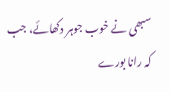سبھی نے خوب جوہر دکھائے، جب کہ رانا بورے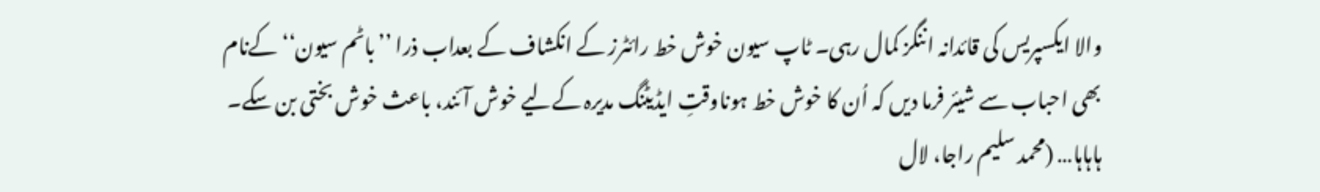والا ایکسپریس کی قائدانہ اننگز کمال رہی۔ ٹاپ سیون خوش خط رائٹرز کے انکشاف کے بعداب ذرا ’’باٹم سیون‘‘ کےنام بھی احباب سے شیئر فرما دیں کہ اُن کا خوش خط ہوناوقتِ ایڈیٹنگ مدیرہ کےلیے خوش آئند، باعث خوش بختی بن سکے۔ ہاہاہا… (محمد سلیم راجا، لال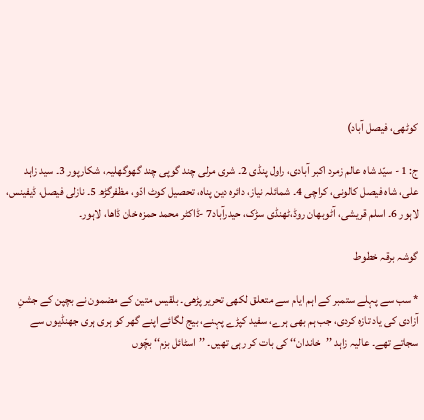کوٹھی، فیصل آباد)

ج: 1 - سیّد شاہ عالم زمرد اکبر آبادی، راول پنڈی 2۔ شری مرلی چند گوپی چند گھوگھلیہ، شکارپور 3۔ سید زاہد علی، شاہ فیصل کالونی، کراچی 4۔ شمائلہ نیاز، دائرہ دین پناہ، تحصیل کوٹ ادّو، مظفرگڑھ 5۔ نازلی فیصل، ڈیفینس، لاہور 6۔ اسلم قریشی، آٹوبھان روڈ،ٹھنڈی سڑک، حیدرآباد7 -ڈاکٹر محمد حمزہ خان ڈاھا، لاہور۔

گوشہ برقہ خطوط

* سب سے پہلے ستمبر کے اہم ایام سے متعلق لکھی تحریر پڑھی۔ بلقیس متین کے مضمون نے بچپن کے جشنِ آزادی کی یاد تازہ کردی، جب ہم بھی ہرے، سفید کپڑے پہنے، بیج لگائے اپنے گھر کو ہری ہری جھنڈیوں سے سجاتے تھے۔ عالیہ زاہد ’’خاندان‘‘ کی بات کر رہی تھیں۔ ’’اسٹائل بزم‘‘ بچّوں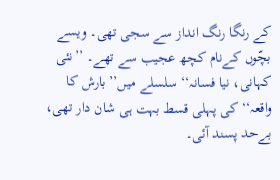کے رنگا رنگ انداز سے سجی تھی۔ ویسے بچّوں کےنام کچھ عجیب سے تھے۔ ’’نئی کہانی، نیا فسانہ‘‘ سلسلے میں’’بارش کا واقعہ‘‘ کی پہلی قسط بہت ہی شان دار تھی، بےحد پسند آئی۔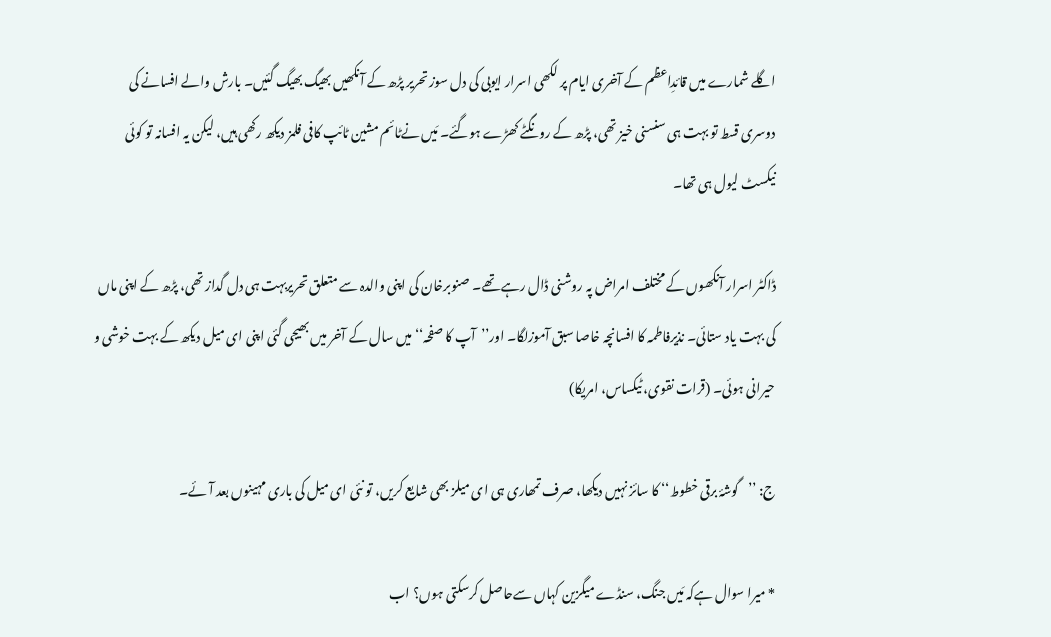اگلے شمارے میں قائدِاعظم کے آخری ایام پر لکھی اسرار ایوبی کی دل سوز تحریر پڑھ کے آنکھیں بھیگ بھیگ گئیں۔ بارش والے افسانے کی دوسری قسط تو بہت ہی سنسنی خیز تھی، پڑھ کے رونگٹے کھڑے ہوگئے۔ مَیں نےٹائم مشین ٹائپ کافی فلمز دیکھ رکھی ہیں، لیکن یہ افسانہ تو کوئی نیکسٹ لیول ہی تھا۔

ڈاکٹر اسرار آنکھوں کے مختلف امراض پہ روشنی ڈال رہے تھے۔ صنوبرخان کی اپنی والدہ سے متعلق تحریربہت ہی دل گداز تھی، پڑھ کے اپنی ماں کی بہت یاد ستائی۔ نذیرفاطمہ کا افسانچہ خاصا سبق آموزلگا۔ اور’’آپ کا صفحہ‘‘ میں سال کے آخر میں بھیجی گئی اپنی ای میل دیکھ کے بہت خوشی و حیرانی ہوئی۔ (قرات نقوی، ٹیکساس، امریکا)

ج: ’’گوشۂ برقی خطوط‘‘ کا سائز نہیں دیکھا، صرف تمھاری ہی ای میلز بھی شایع کریں، تو نئی ای میل کی باری مہینوں بعد آئے۔

* میرا سوال ہےکہ مَیں جنگ، سنڈے میگزین کہاں سےحاصل کرسکتی ہوں؟ اب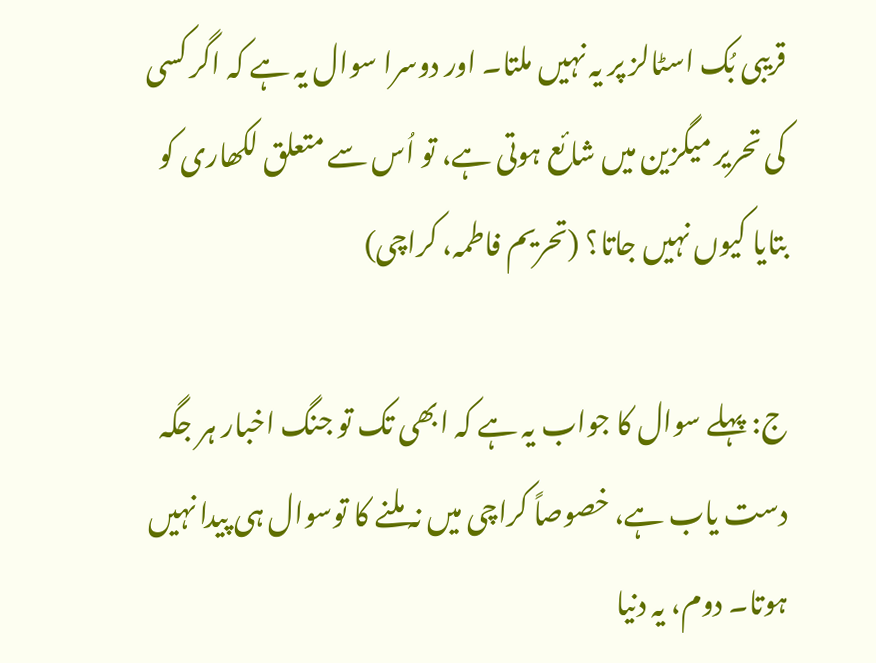قریبی بُک اسٹالز پر یہ نہیں ملتا۔ اور دوسرا سوال یہ ہے کہ اگر کسی کی تحریر میگزین میں شائع ہوتی ہے، تو اُس سے متعلق لکھاری کو بتایا کیوں نہیں جاتا؟ (تحریم فاطمہ، کراچی)

ج: پہلے سوال کا جواب یہ ہے کہ ابھی تک تو جنگ اخبار ہر جگہ دست یاب ہے، خصوصاً کراچی میں نہ ملنے کا توسوال ہی پیدا نہیں ہوتا۔ دوم، یہ دنیا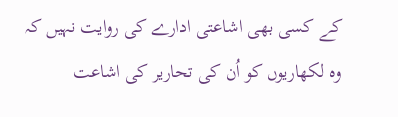کے کسی بھی اشاعتی ادارے کی روایت نہیں کہ وہ لکھاریوں کو اُن کی تحاریر کی اشاعت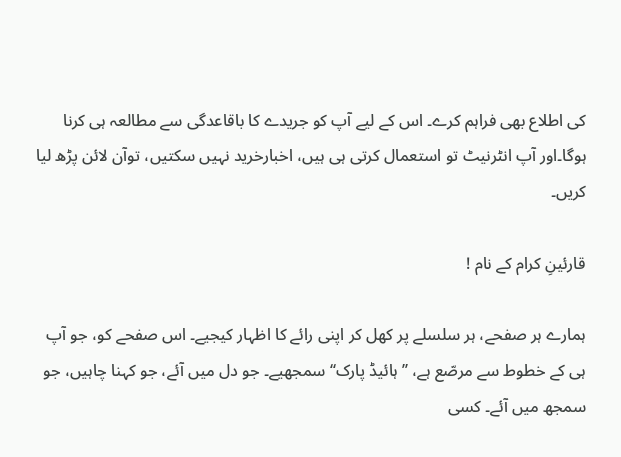کی اطلاع بھی فراہم کرے۔ اس کے لیے آپ کو جریدے کا باقاعدگی سے مطالعہ ہی کرنا ہوگا۔اور آپ انٹرنیٹ تو استعمال کرتی ہی ہیں، اخبارخرید نہیں سکتیں، توآن لائن پڑھ لیا کریں۔

قارئینِ کرام کے نام !

ہمارے ہر صفحے، ہر سلسلے پر کھل کر اپنی رائے کا اظہار کیجیے۔ اس صفحے کو، جو آپ ہی کے خطوط سے مرصّع ہے، ’’ہائیڈ پارک‘‘ سمجھیے۔ جو دل میں آئے، جو کہنا چاہیں، جو سمجھ میں آئے۔ کسی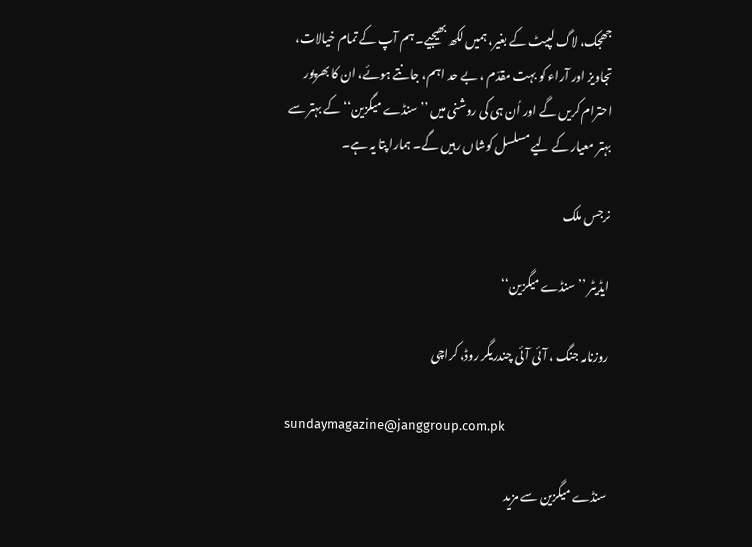جھجک، لاگ لپیٹ کے بغیر، ہمیں لکھ بھیجیے۔ ہم آپ کے تمام خیالات، تجاویز اور آراء کو بہت مقدّم ، بے حد اہم، جانتے ہوئے، ان کا بھرپور احترام کریں گے اور اُن ہی کی روشنی میں ’’سنڈے میگزین‘‘ کے بہتر سے بہتر معیار کے لیے مسلسل کوشاں رہیں گے۔ ہمارا پتا یہ ہے۔

نرجس ملک

ایڈیٹر ’’ سنڈے میگزین‘‘

روزنامہ جنگ ، آئی آئی چندریگر روڈ، کراچی

sundaymagazine@janggroup.com.pk

سنڈے میگزین سے مزید